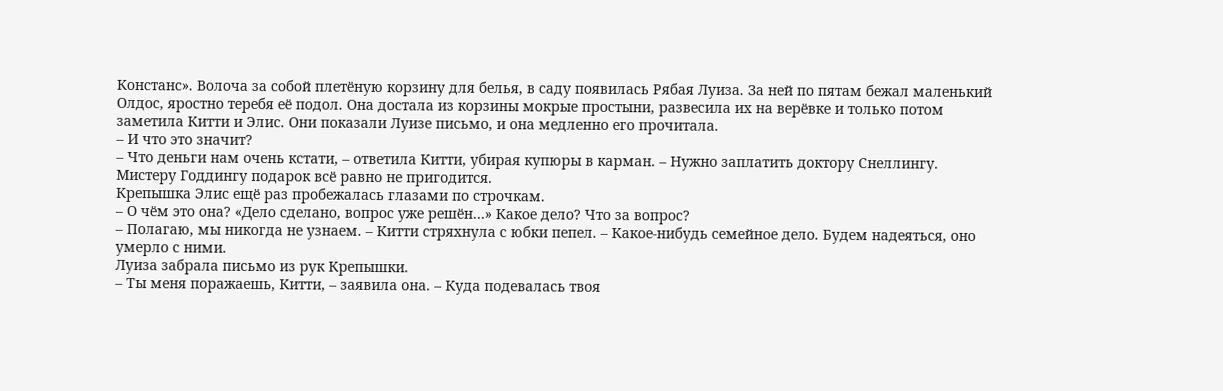Констанс». Волоча за собой плетёную корзину для белья, в саду появилась Рябая Луиза. За ней по пятам бежал маленький Олдос, яростно теребя её подол. Она достала из корзины мокрые простыни, развесила их на верёвке и только потом заметила Китти и Элис. Они показали Луизе письмо, и она медленно его прочитала.
– И что это значит?
– Что деньги нам очень кстати, – ответила Китти, убирая купюры в карман. – Нужно заплатить доктору Снеллингу. Мистеру Годдингу подарок всё равно не пригодится.
Крепышка Элис ещё раз пробежалась глазами по строчкам.
– О чём это она? «Дело сделано, вопрос уже решён…» Какое дело? Что за вопрос?
– Полагаю, мы никогда не узнаем. – Китти стряхнула с юбки пепел. – Какое-нибудь семейное дело. Будем надеяться, оно умерло с ними.
Луиза забрала письмо из рук Крепышки.
– Ты меня поражаешь, Китти, – заявила она. – Куда подевалась твоя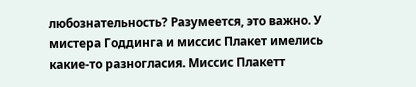любознательность? Разумеется, это важно. У мистера Годдинга и миссис Плакет имелись какие-то разногласия. Миссис Плакетт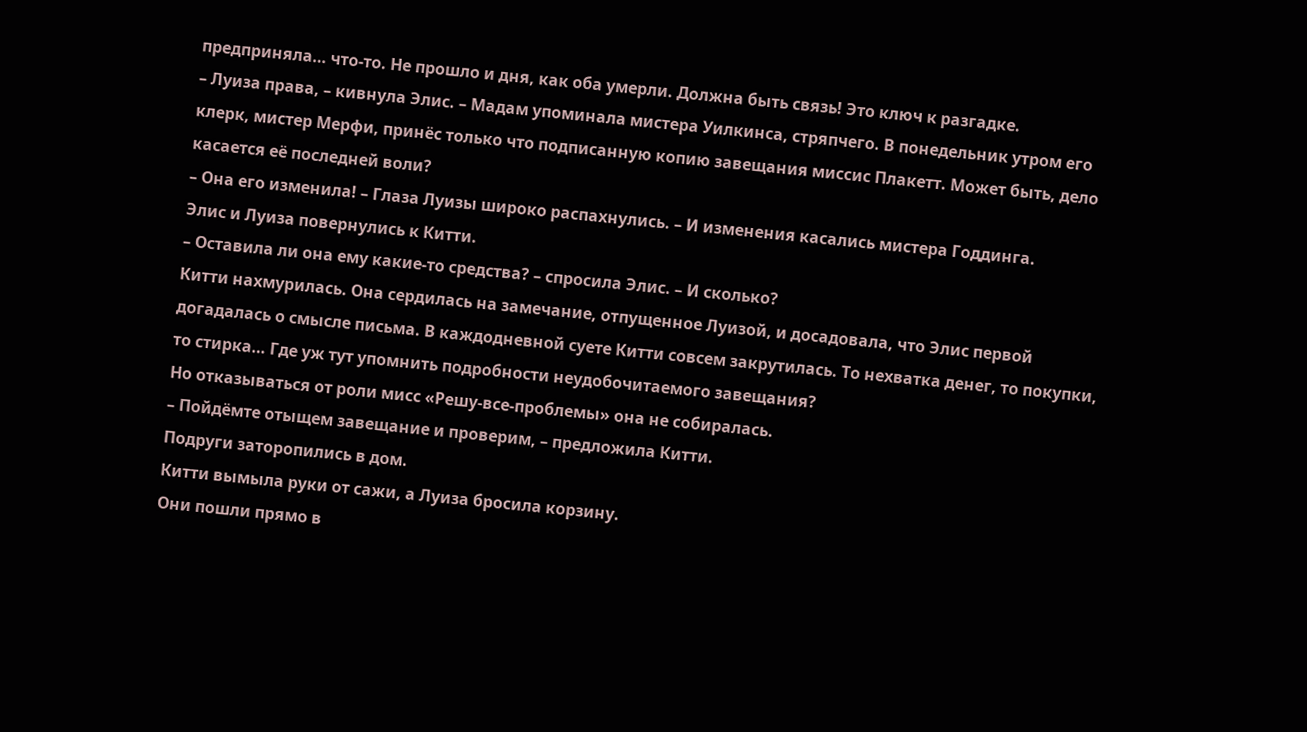предприняла… что-то. Не прошло и дня, как оба умерли. Должна быть связь! Это ключ к разгадке.
– Луиза права, – кивнула Элис. – Мадам упоминала мистера Уилкинса, стряпчего. В понедельник утром его клерк, мистер Мерфи, принёс только что подписанную копию завещания миссис Плакетт. Может быть, дело касается её последней воли?
– Она его изменила! – Глаза Луизы широко распахнулись. – И изменения касались мистера Годдинга.
Элис и Луиза повернулись к Китти.
– Оставила ли она ему какие-то средства? – спросила Элис. – И сколько?
Китти нахмурилась. Она сердилась на замечание, отпущенное Луизой, и досадовала, что Элис первой догадалась о смысле письма. В каждодневной суете Китти совсем закрутилась. То нехватка денег, то покупки, то стирка… Где уж тут упомнить подробности неудобочитаемого завещания?
Но отказываться от роли мисс «Решу-все-проблемы» она не собиралась.
– Пойдёмте отыщем завещание и проверим, – предложила Китти.
Подруги заторопились в дом.
Китти вымыла руки от сажи, а Луиза бросила корзину.
Они пошли прямо в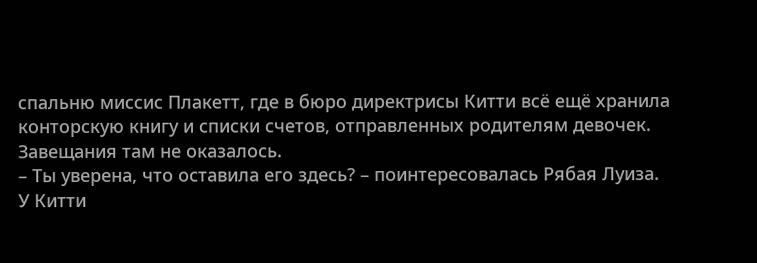спальню миссис Плакетт, где в бюро директрисы Китти всё ещё хранила конторскую книгу и списки счетов, отправленных родителям девочек.
Завещания там не оказалось.
– Ты уверена, что оставила его здесь? – поинтересовалась Рябая Луиза.
У Китти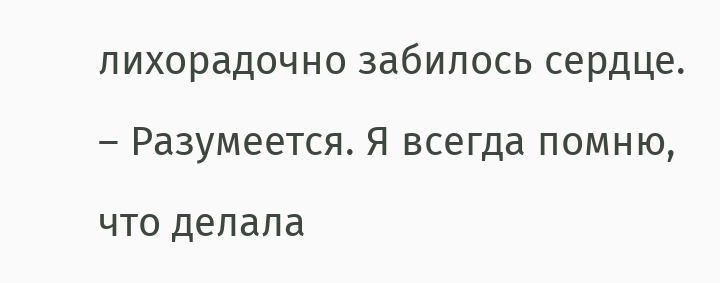лихорадочно забилось сердце.
– Разумеется. Я всегда помню, что делала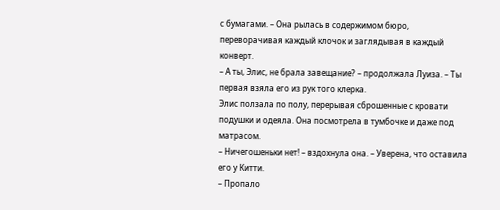с бумагами. – Она рылась в содержимом бюро, переворачивая каждый клочок и заглядывая в каждый конверт.
– А ты, Элис, не брала завещание? – продолжала Луиза. – Ты первая взяла его из рук того клерка.
Элис ползала по полу, перерывая сброшенные с кровати подушки и одеяла. Она посмотрела в тумбочке и даже под матрасом.
– Ничегошеньки нет! – вздохнула она. – Уверена, что оставила его у Китти.
– Пропало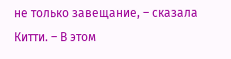не только завещание, – сказала Китти. – В этом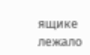ящике лежало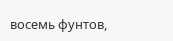восемь фунтов,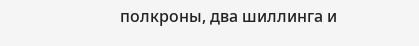полкроны, два шиллинга и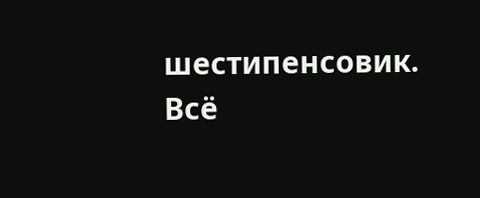шестипенсовик. Всё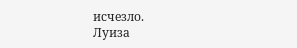исчезло.
Луиза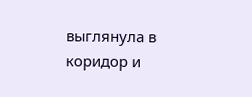выглянула в коридор и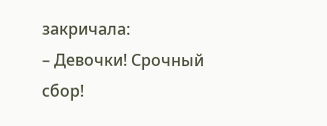закричала:
– Девочки! Срочный сбор!